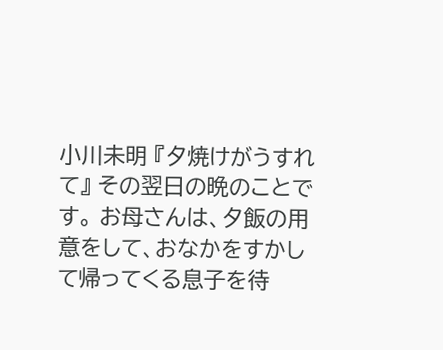小川未明 『夕焼けがうすれて』 その翌日の晩のことです。 お母さんは、夕飯の用意をして、おなかをすかして帰ってくる息子を待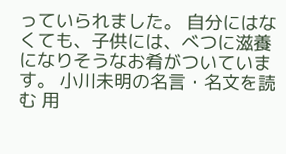っていられました。 自分にはなくても、子供には、べつに滋養になりそうなお肴がついています。 小川未明の名言・名文を読む 用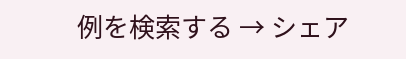例を検索する → シェア